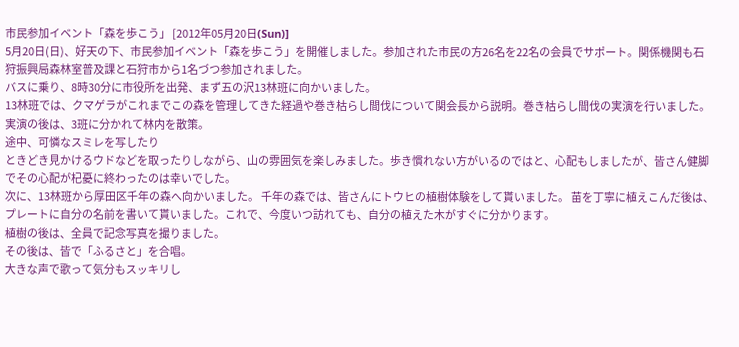市民参加イベント「森を歩こう」 [2012年05月20日(Sun)]
5月20日(日)、好天の下、市民参加イベント「森を歩こう」を開催しました。参加された市民の方26名を22名の会員でサポート。関係機関も石狩振興局森林室普及課と石狩市から1名づつ参加されました。
バスに乗り、8時30分に市役所を出発、まず五の沢13林班に向かいました。
13林班では、クマゲラがこれまでこの森を管理してきた経過や巻き枯らし間伐について関会長から説明。巻き枯らし間伐の実演を行いました。
実演の後は、3班に分かれて林内を散策。
途中、可憐なスミレを写したり
ときどき見かけるウドなどを取ったりしながら、山の雰囲気を楽しみました。歩き慣れない方がいるのではと、心配もしましたが、皆さん健脚でその心配が杞憂に終わったのは幸いでした。
次に、13林班から厚田区千年の森へ向かいました。 千年の森では、皆さんにトウヒの植樹体験をして貰いました。 苗を丁寧に植えこんだ後は、プレートに自分の名前を書いて貰いました。これで、今度いつ訪れても、自分の植えた木がすぐに分かります。
植樹の後は、全員で記念写真を撮りました。
その後は、皆で「ふるさと」を合唱。
大きな声で歌って気分もスッキリし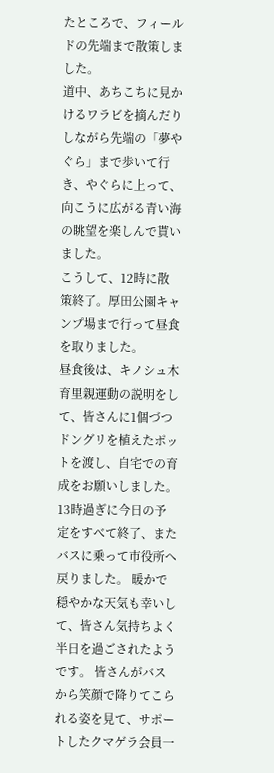たところで、フィールドの先端まで散策しました。
道中、あちこちに見かけるワラビを摘んだりしながら先端の「夢やぐら」まで歩いて行き、やぐらに上って、向こうに広がる青い海の眺望を楽しんで貰いました。
こうして、12時に散策終了。厚田公園キャンプ場まで行って昼食を取りました。
昼食後は、キノシュ木育里親運動の説明をして、皆さんに1個づつドングリを植えたポットを渡し、自宅での育成をお願いしました。
13時過ぎに今日の予定をすべて終了、またバスに乗って市役所へ戻りました。 暖かで穏やかな天気も幸いして、皆さん気持ちよく半日を過ごされたようです。 皆さんがバスから笑顔で降りてこられる姿を見て、サポートしたクマゲラ会員一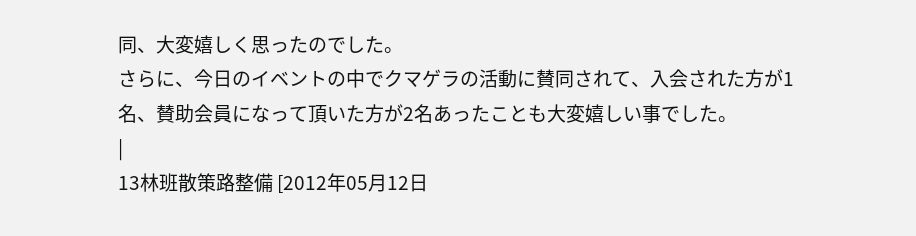同、大変嬉しく思ったのでした。
さらに、今日のイベントの中でクマゲラの活動に賛同されて、入会された方が1名、賛助会員になって頂いた方が2名あったことも大変嬉しい事でした。
|
13林班散策路整備 [2012年05月12日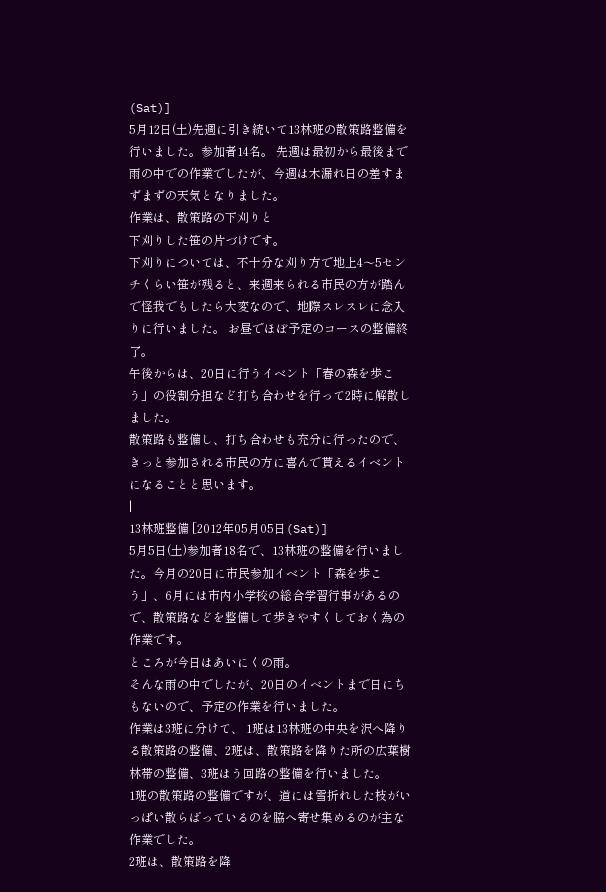(Sat)]
5月12日(土)先週に引き続いて13林班の散策路整備を行いました。参加者14名。 先週は最初から最後まで雨の中での作業でしたが、今週は木漏れ日の差すまずまずの天気となりました。
作業は、散策路の下刈りと
下刈りした笹の片づけです。
下刈りについては、不十分な刈り方で地上4〜5センチくらい笹が残ると、来週来られる市民の方が踏んで怪我でもしたら大変なので、地際スレスレに念入りに行いました。 お昼でほぼ予定のコースの整備終了。
午後からは、20日に行うイベント「春の森を歩こう」の役割分担など打ち合わせを行って2時に解散しました。
散策路も整備し、打ち合わせも充分に行ったので、きっと参加される市民の方に喜んで貰えるイベントになることと思います。
|
13林班整備 [2012年05月05日(Sat)]
5月5日(土)参加者18名で、13林班の整備を行いました。今月の20日に市民参加イベント「森を歩こう」、6月には市内小学校の総合学習行事があるので、散策路などを整備して歩きやすくしておく為の作業です。
ところが今日はあいにくの雨。
そんな雨の中でしたが、20日のイベントまで日にちもないので、予定の作業を行いました。
作業は3班に分けて、 1班は13林班の中央を沢へ降りる散策路の整備、2班は、散策路を降りた所の広葉樹林帯の整備、3班はう回路の整備を行いました。
1班の散策路の整備ですが、道には雪折れした枝がいっぱい散らばっているのを脇へ寄せ集めるのが主な作業でした。
2班は、散策路を降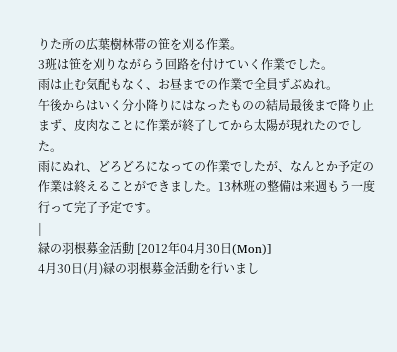りた所の広葉樹林帯の笹を刈る作業。
3班は笹を刈りながらう回路を付けていく作業でした。
雨は止む気配もなく、お昼までの作業で全員ずぶぬれ。
午後からはいく分小降りにはなったものの結局最後まで降り止まず、皮肉なことに作業が終了してから太陽が現れたのでした。
雨にぬれ、どろどろになっての作業でしたが、なんとか予定の作業は終えることができました。13林班の整備は来週もう一度行って完了予定です。
|
緑の羽根募金活動 [2012年04月30日(Mon)]
4月30日(月)緑の羽根募金活動を行いまし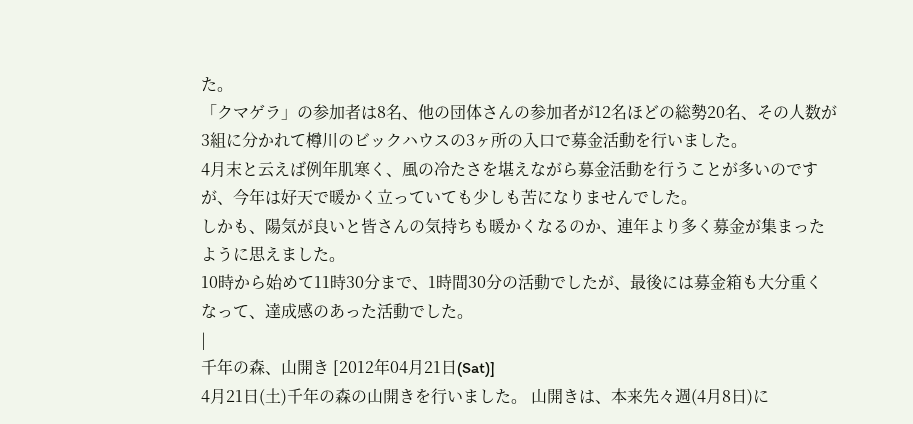た。
「クマゲラ」の参加者は8名、他の団体さんの参加者が12名ほどの総勢20名、その人数が3組に分かれて樽川のビックハウスの3ヶ所の入口で募金活動を行いました。
4月末と云えば例年肌寒く、風の冷たさを堪えながら募金活動を行うことが多いのですが、今年は好天で暖かく立っていても少しも苦になりませんでした。
しかも、陽気が良いと皆さんの気持ちも暖かくなるのか、連年より多く募金が集まったように思えました。
10時から始めて11時30分まで、1時間30分の活動でしたが、最後には募金箱も大分重くなって、達成感のあった活動でした。
|
千年の森、山開き [2012年04月21日(Sat)]
4月21日(土)千年の森の山開きを行いました。 山開きは、本来先々週(4月8日)に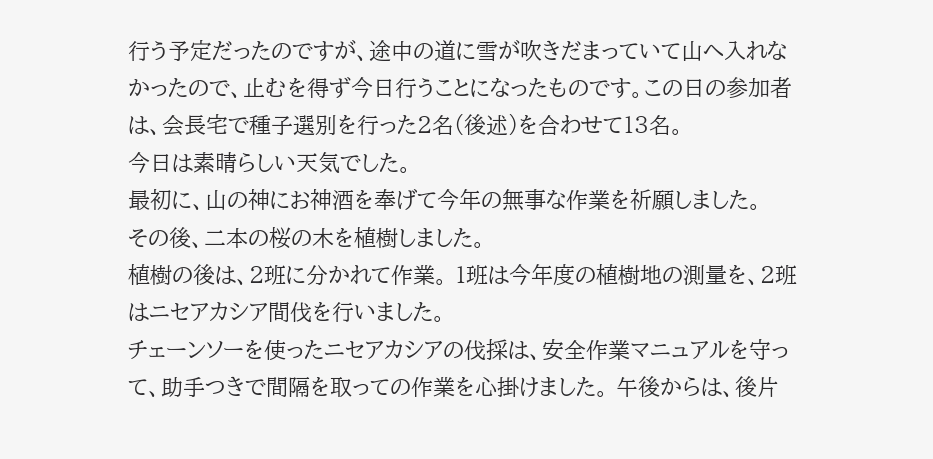行う予定だったのですが、途中の道に雪が吹きだまっていて山へ入れなかったので、止むを得ず今日行うことになったものです。この日の参加者は、会長宅で種子選別を行った2名(後述)を合わせて13名。
今日は素晴らしい天気でした。
最初に、山の神にお神酒を奉げて今年の無事な作業を祈願しました。
その後、二本の桜の木を植樹しました。
植樹の後は、2班に分かれて作業。 1班は今年度の植樹地の測量を、2班はニセアカシア間伐を行いました。
チェーンソーを使ったニセアカシアの伐採は、安全作業マニュアルを守って、助手つきで間隔を取っての作業を心掛けました。 午後からは、後片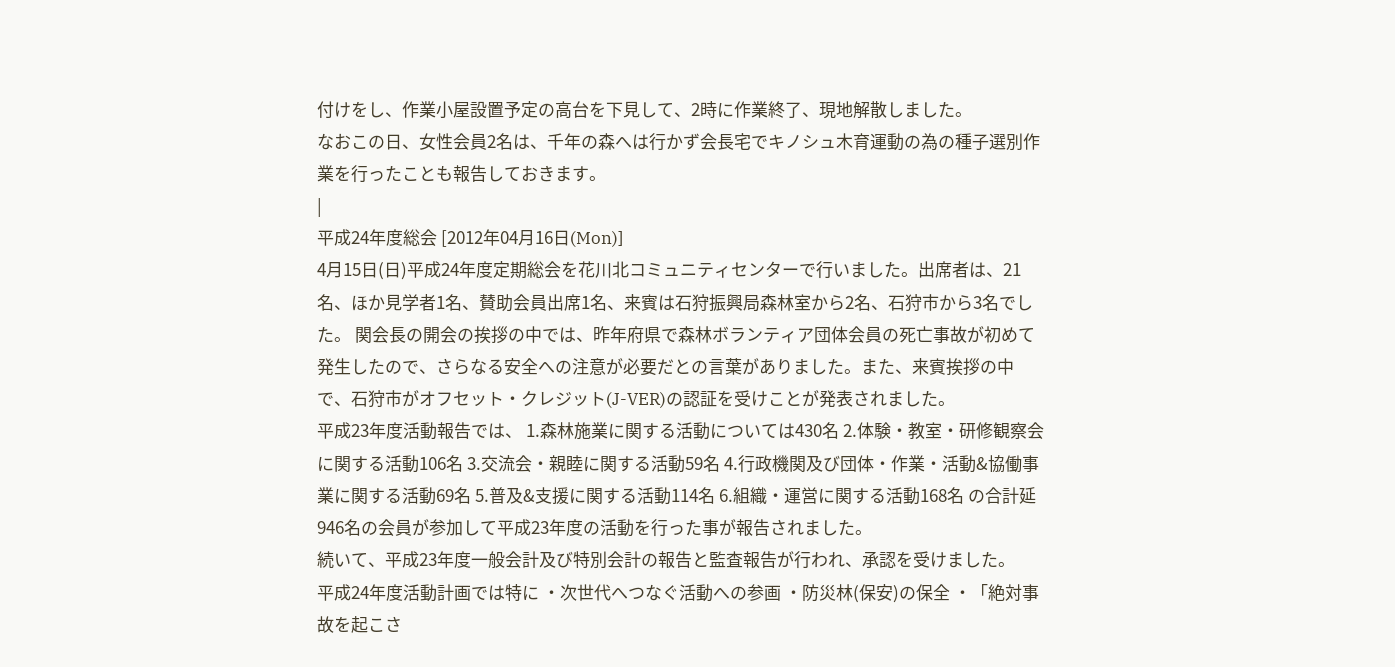付けをし、作業小屋設置予定の高台を下見して、2時に作業終了、現地解散しました。
なおこの日、女性会員2名は、千年の森へは行かず会長宅でキノシュ木育運動の為の種子選別作業を行ったことも報告しておきます。
|
平成24年度総会 [2012年04月16日(Mon)]
4月15日(日)平成24年度定期総会を花川北コミュニティセンターで行いました。出席者は、21名、ほか見学者1名、賛助会員出席1名、来賓は石狩振興局森林室から2名、石狩市から3名でした。 関会長の開会の挨拶の中では、昨年府県で森林ボランティア団体会員の死亡事故が初めて発生したので、さらなる安全への注意が必要だとの言葉がありました。また、来賓挨拶の中で、石狩市がオフセット・クレジット(J-VER)の認証を受けことが発表されました。
平成23年度活動報告では、 1.森林施業に関する活動については430名 2.体験・教室・研修観察会に関する活動106名 3.交流会・親睦に関する活動59名 4.行政機関及び団体・作業・活動&協働事業に関する活動69名 5.普及&支援に関する活動114名 6.組織・運営に関する活動168名 の合計延946名の会員が参加して平成23年度の活動を行った事が報告されました。
続いて、平成23年度一般会計及び特別会計の報告と監査報告が行われ、承認を受けました。
平成24年度活動計画では特に ・次世代へつなぐ活動への参画 ・防災林(保安)の保全 ・「絶対事故を起こさ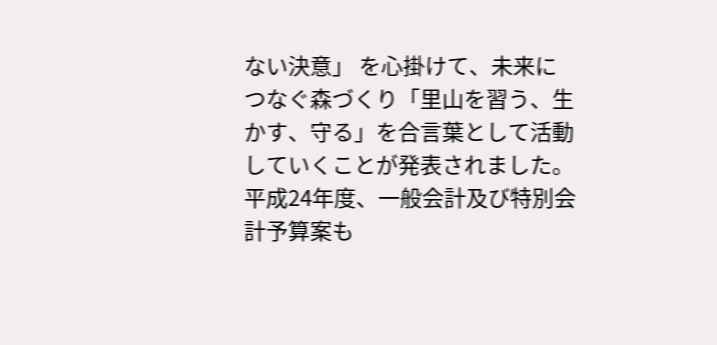ない決意」 を心掛けて、未来につなぐ森づくり「里山を習う、生かす、守る」を合言葉として活動していくことが発表されました。
平成24年度、一般会計及び特別会計予算案も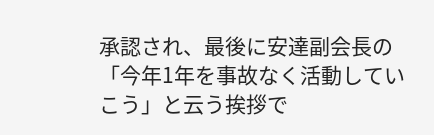承認され、最後に安達副会長の「今年1年を事故なく活動していこう」と云う挨拶で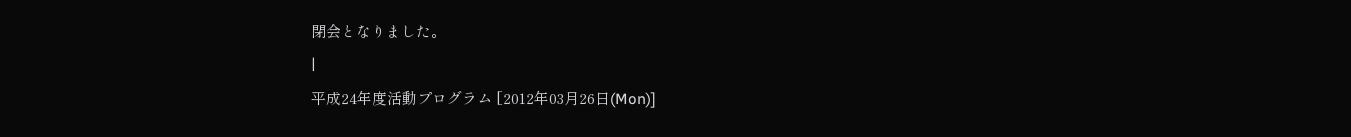閉会となりました。
|
平成24年度活動プログラム [2012年03月26日(Mon)]